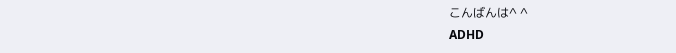こんばんは^ ^
ADHD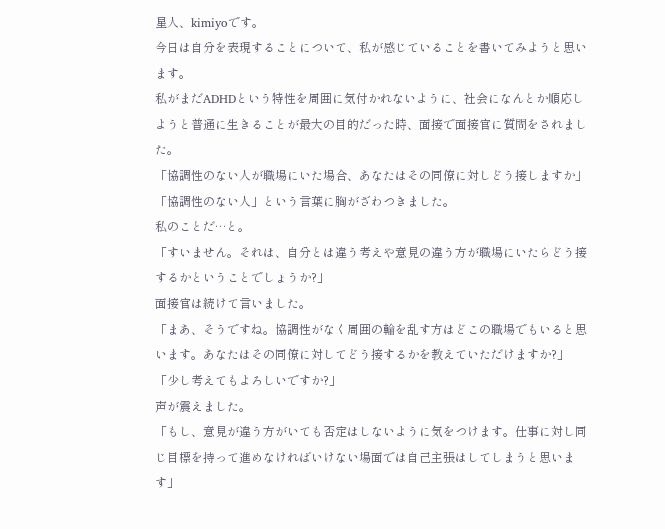星人、kimiyoです。
今日は自分を表現することについて、私が感じていることを書いてみようと思います。
私がまだADHDという特性を周囲に気付かれないように、社会になんとか順応しようと普通に生きることが最大の目的だった時、面接で面接官に質問をされました。
「協調性のない人が職場にいた場合、あなたはその同僚に対しどう接しますか」
「協調性のない人」という言葉に胸がざわつきました。
私のことだ…と。
「すいません。それは、自分とは違う考えや意見の違う方が職場にいたらどう接するかということでしょうか?」
面接官は続けて言いました。
「まあ、そうですね。協調性がなく周囲の輪を乱す方はどこの職場でもいると思います。あなたはその同僚に対してどう接するかを教えていただけますか?」
「少し考えてもよろしいですか?」
声が震えました。
「もし、意見が違う方がいても否定はしないように気をつけます。仕事に対し同じ目標を持って進めなければいけない場面では自己主張はしてしまうと思います」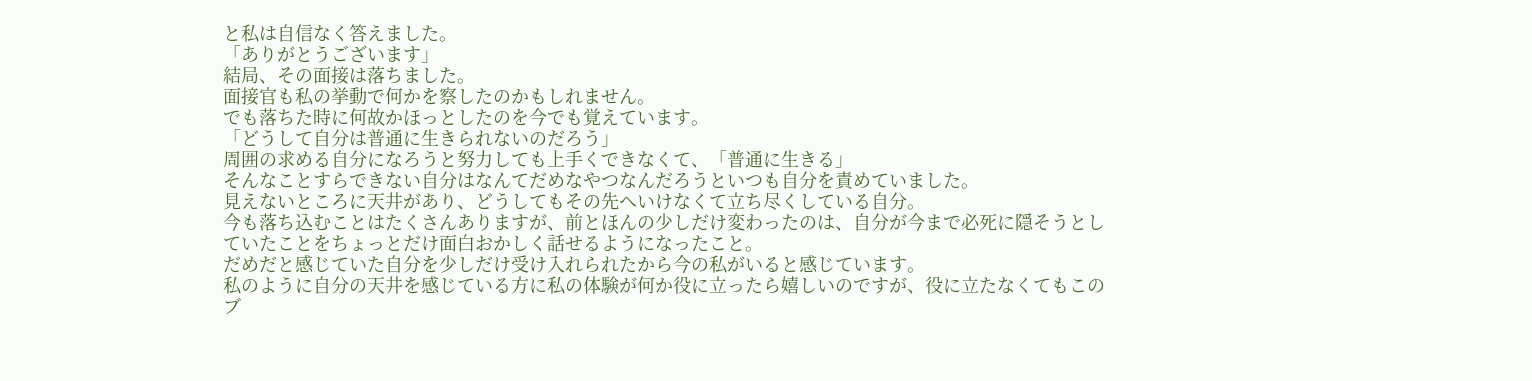と私は自信なく答えました。
「ありがとうございます」
結局、その面接は落ちました。
面接官も私の挙動で何かを察したのかもしれません。
でも落ちた時に何故かほっとしたのを今でも覚えています。
「どうして自分は普通に生きられないのだろう」
周囲の求める自分になろうと努力しても上手くできなくて、「普通に生きる」
そんなことすらできない自分はなんてだめなやつなんだろうといつも自分を責めていました。
見えないところに天井があり、どうしてもその先へいけなくて立ち尽くしている自分。
今も落ち込むことはたくさんありますが、前とほんの少しだけ変わったのは、自分が今まで必死に隠そうとしていたことをちょっとだけ面白おかしく話せるようになったこと。
だめだと感じていた自分を少しだけ受け入れられたから今の私がいると感じています。
私のように自分の天井を感じている方に私の体験が何か役に立ったら嬉しいのですが、役に立たなくてもこのブ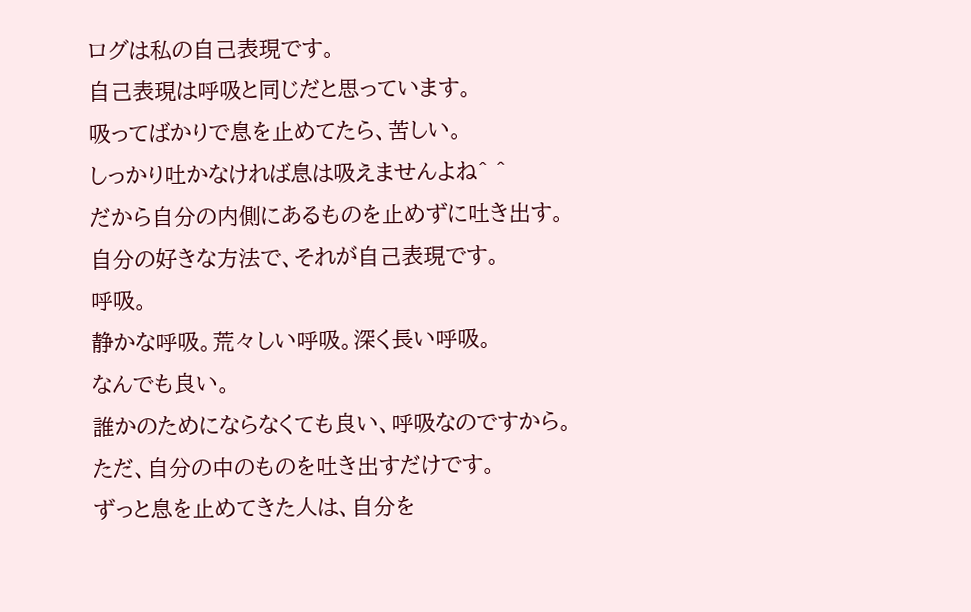ログは私の自己表現です。
自己表現は呼吸と同じだと思っています。
吸ってばかりで息を止めてたら、苦しい。
しっかり吐かなければ息は吸えませんよね^ ^
だから自分の内側にあるものを止めずに吐き出す。
自分の好きな方法で、それが自己表現です。
呼吸。
静かな呼吸。荒々しい呼吸。深く長い呼吸。
なんでも良い。
誰かのためにならなくても良い、呼吸なのですから。
ただ、自分の中のものを吐き出すだけです。
ずっと息を止めてきた人は、自分を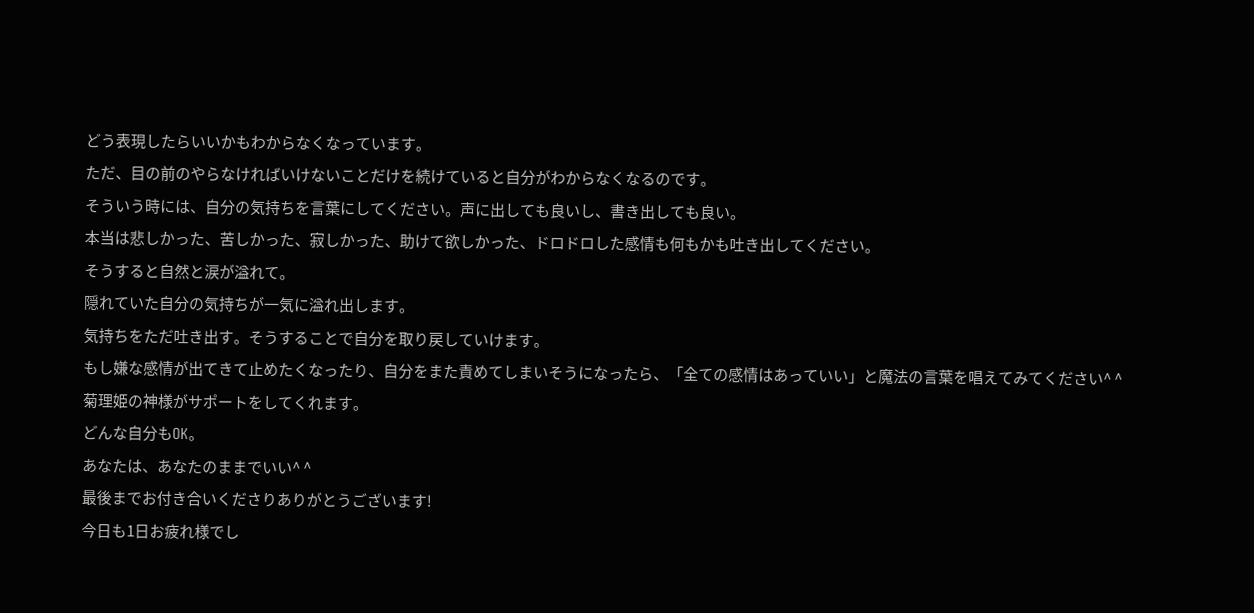どう表現したらいいかもわからなくなっています。
ただ、目の前のやらなければいけないことだけを続けていると自分がわからなくなるのです。
そういう時には、自分の気持ちを言葉にしてください。声に出しても良いし、書き出しても良い。
本当は悲しかった、苦しかった、寂しかった、助けて欲しかった、ドロドロした感情も何もかも吐き出してください。
そうすると自然と涙が溢れて。
隠れていた自分の気持ちが一気に溢れ出します。
気持ちをただ吐き出す。そうすることで自分を取り戻していけます。
もし嫌な感情が出てきて止めたくなったり、自分をまた責めてしまいそうになったら、「全ての感情はあっていい」と魔法の言葉を唱えてみてください^ ^
菊理姫の神様がサポートをしてくれます。
どんな自分もOK。
あなたは、あなたのままでいい^ ^
最後までお付き合いくださりありがとうございます!
今日も1日お疲れ様でし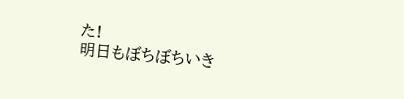た!
明日もぼちぼちいき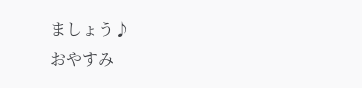ましょう♪
おやすみ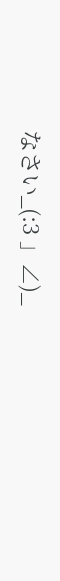なさい_(:3 」∠)_